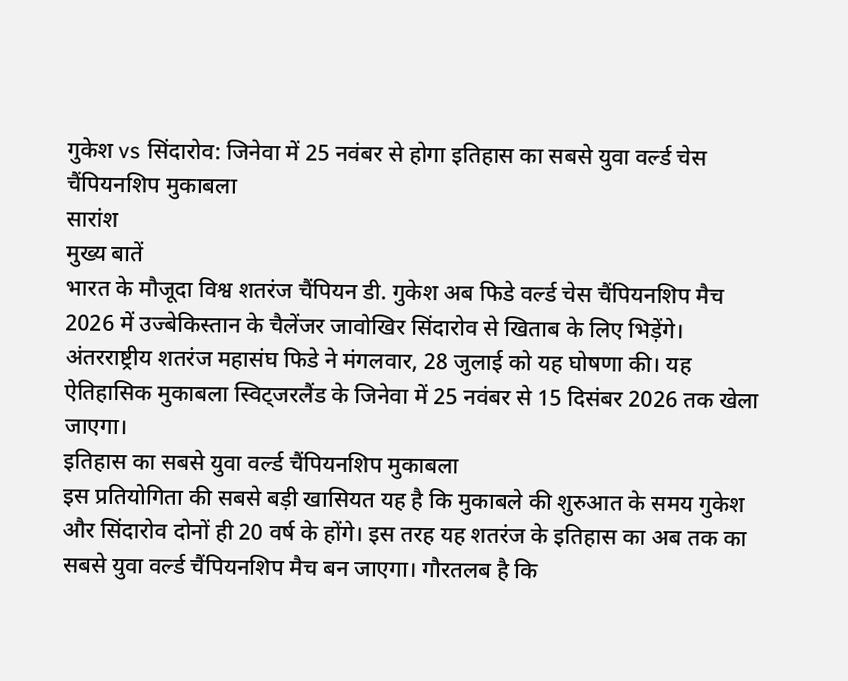गुकेश vs सिंदारोव: जिनेवा में 25 नवंबर से होगा इतिहास का सबसे युवा वर्ल्ड चेस चैंपियनशिप मुकाबला
सारांश
मुख्य बातें
भारत के मौजूदा विश्व शतरंज चैंपियन डी. गुकेश अब फिडे वर्ल्ड चेस चैंपियनशिप मैच 2026 में उज्बेकिस्तान के चैलेंजर जावोखिर सिंदारोव से खिताब के लिए भिड़ेंगे। अंतरराष्ट्रीय शतरंज महासंघ फिडे ने मंगलवार, 28 जुलाई को यह घोषणा की। यह ऐतिहासिक मुकाबला स्विट्जरलैंड के जिनेवा में 25 नवंबर से 15 दिसंबर 2026 तक खेला जाएगा।
इतिहास का सबसे युवा वर्ल्ड चैंपियनशिप मुकाबला
इस प्रतियोगिता की सबसे बड़ी खासियत यह है कि मुकाबले की शुरुआत के समय गुकेश और सिंदारोव दोनों ही 20 वर्ष के होंगे। इस तरह यह शतरंज के इतिहास का अब तक का सबसे युवा वर्ल्ड चैंपियनशिप मैच बन जाएगा। गौरतलब है कि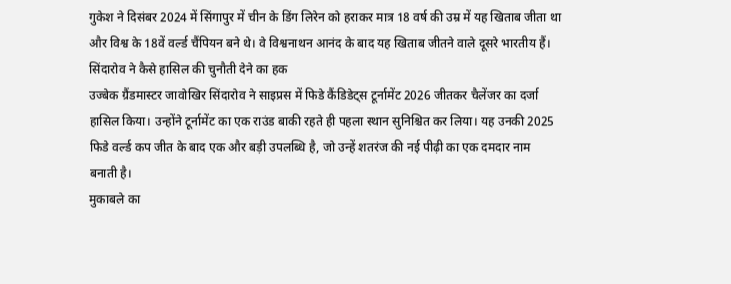गुकेश ने दिसंबर 2024 में सिंगापुर में चीन के डिंग लिरेन को हराकर मात्र 18 वर्ष की उम्र में यह खिताब जीता था और विश्व के 18वें वर्ल्ड चैंपियन बने थे। वे विश्वनाथन आनंद के बाद यह खिताब जीतने वाले दूसरे भारतीय हैं।
सिंदारोव ने कैसे हासिल की चुनौती देने का हक
उज्बेक ग्रैंडमास्टर जावोखिर सिंदारोव ने साइप्रस में फिडे कैंडिडेट्स टूर्नामेंट 2026 जीतकर चैलेंजर का दर्जा हासिल किया। उन्होंने टूर्नामेंट का एक राउंड बाकी रहते ही पहला स्थान सुनिश्चित कर लिया। यह उनकी 2025 फिडे वर्ल्ड कप जीत के बाद एक और बड़ी उपलब्धि है, जो उन्हें शतरंज की नई पीढ़ी का एक दमदार नाम बनाती है।
मुकाबले का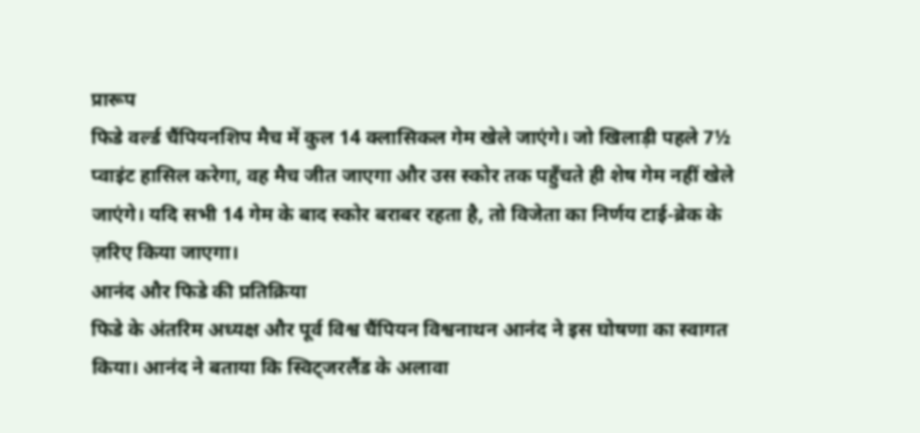प्रारूप
फिडे वर्ल्ड चैंपियनशिप मैच में कुल 14 क्लासिकल गेम खेले जाएंगे। जो खिलाड़ी पहले 7½ प्वाइंट हासिल करेगा, वह मैच जीत जाएगा और उस स्कोर तक पहुँचते ही शेष गेम नहीं खेले जाएंगे। यदि सभी 14 गेम के बाद स्कोर बराबर रहता है, तो विजेता का निर्णय टाई-ब्रेक के ज़रिए किया जाएगा।
आनंद और फिडे की प्रतिक्रिया
फिडे के अंतरिम अध्यक्ष और पूर्व विश्व चैंपियन विश्वनाथन आनंद ने इस घोषणा का स्वागत किया। आनंद ने बताया कि स्विट्जरलैंड के अलावा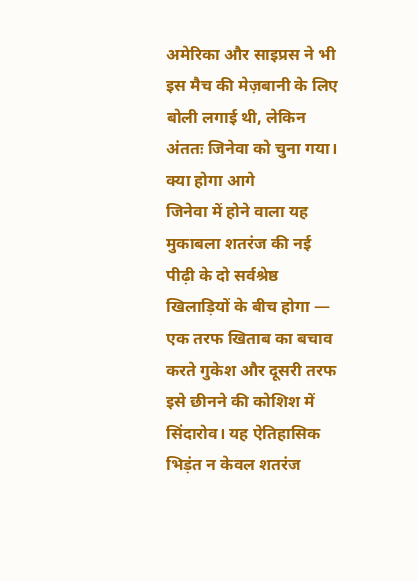अमेरिका और साइप्रस ने भी इस मैच की मेज़बानी के लिए बोली लगाई थी, लेकिन अंततः जिनेवा को चुना गया।
क्या होगा आगे
जिनेवा में होने वाला यह मुकाबला शतरंज की नई पीढ़ी के दो सर्वश्रेष्ठ खिलाड़ियों के बीच होगा — एक तरफ खिताब का बचाव करते गुकेश और दूसरी तरफ इसे छीनने की कोशिश में सिंदारोव। यह ऐतिहासिक भिड़ंत न केवल शतरंज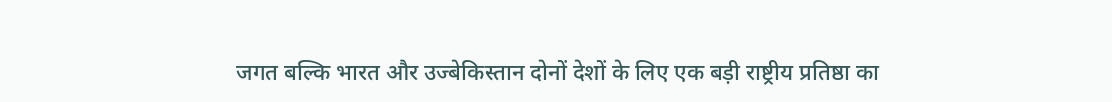जगत बल्कि भारत और उज्बेकिस्तान दोनों देशों के लिए एक बड़ी राष्ट्रीय प्रतिष्ठा का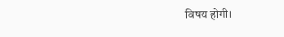विषय होगी।